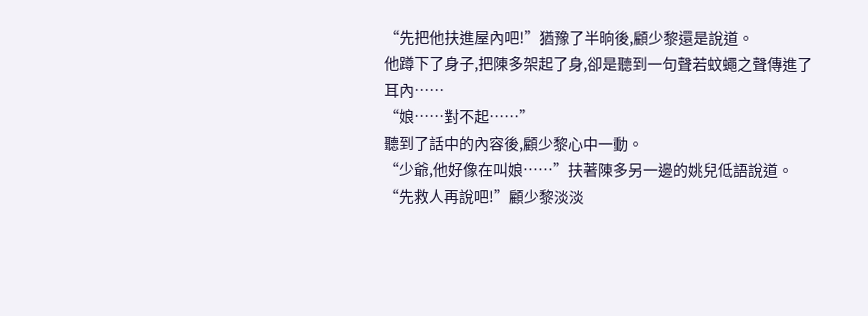“先把他扶進屋內吧!”猶豫了半晌後,顧少黎還是說道。
他蹲下了身子,把陳多架起了身,卻是聽到一句聲若蚊蠅之聲傳進了耳內……
“娘……對不起……”
聽到了話中的內容後,顧少黎心中一動。
“少爺,他好像在叫娘……”扶著陳多另一邊的姚兒低語說道。
“先救人再說吧!”顧少黎淡淡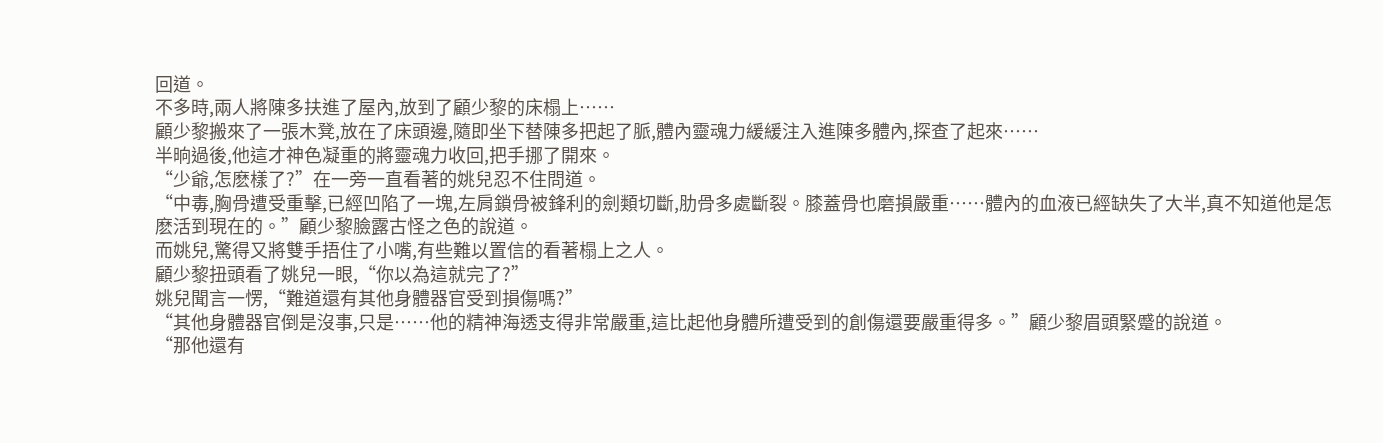回道。
不多時,兩人將陳多扶進了屋內,放到了顧少黎的床榻上……
顧少黎搬來了一張木凳,放在了床頭邊,隨即坐下替陳多把起了脈,體內靈魂力緩緩注入進陳多體內,探查了起來……
半晌過後,他這才神色凝重的將靈魂力收回,把手挪了開來。
“少爺,怎麽樣了?”在一旁一直看著的姚兒忍不住問道。
“中毒,胸骨遭受重擊,已經凹陷了一塊,左肩鎖骨被鋒利的劍類切斷,肋骨多處斷裂。膝蓋骨也磨損嚴重……體內的血液已經缺失了大半,真不知道他是怎麽活到現在的。”顧少黎臉露古怪之色的說道。
而姚兒,驚得又將雙手捂住了小嘴,有些難以置信的看著榻上之人。
顧少黎扭頭看了姚兒一眼,“你以為這就完了?”
姚兒聞言一愣,“難道還有其他身體器官受到損傷嗎?”
“其他身體器官倒是沒事,只是……他的精神海透支得非常嚴重,這比起他身體所遭受到的創傷還要嚴重得多。”顧少黎眉頭緊蹙的說道。
“那他還有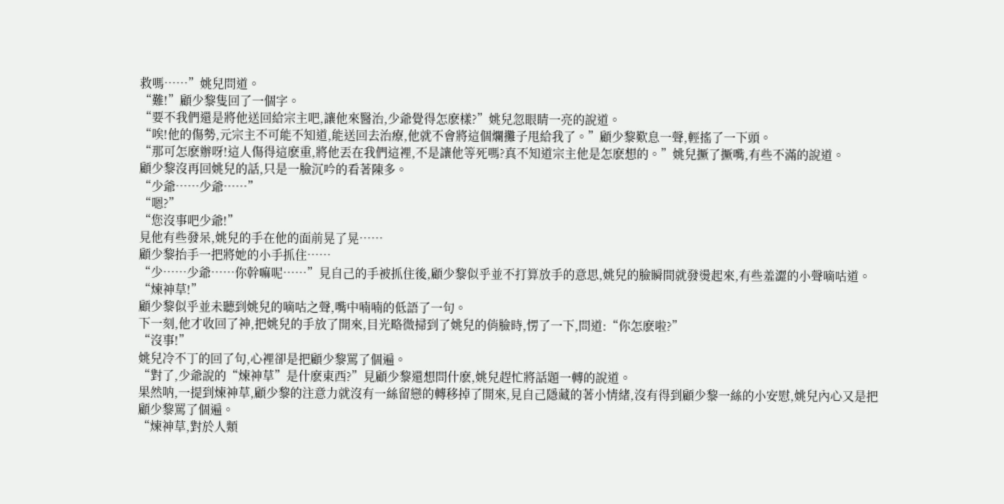救嗎……”姚兒問道。
“難!”顧少黎隻回了一個字。
“要不我們還是將他送回給宗主吧,讓他來醫治,少爺覺得怎麽樣?”姚兒忽眼睛一亮的說道。
“唉!他的傷勢,元宗主不可能不知道,能送回去治療,他就不會將這個爛攤子甩給我了。”顧少黎歎息一聲,輕搖了一下頭。
“那可怎麽辦呀!這人傷得這麽重,將他丟在我們這裡,不是讓他等死嗎?真不知道宗主他是怎麽想的。”姚兒撅了撅嘴,有些不滿的說道。
顧少黎沒再回姚兒的話,只是一臉沉吟的看著陳多。
“少爺……少爺……”
“嗯?”
“您沒事吧少爺!”
見他有些發呆,姚兒的手在他的面前晃了晃……
顧少黎抬手一把將她的小手抓住……
“少……少爺……你幹嘛呢……”見自己的手被抓住後,顧少黎似乎並不打算放手的意思,姚兒的臉瞬間就發燙起來,有些羞澀的小聲嘀咕道。
“煉神草!”
顧少黎似乎並未聽到姚兒的嘀咕之聲,嘴中喃喃的低語了一句。
下一刻,他才收回了神,把姚兒的手放了開來,目光略微掃到了姚兒的俏臉時,愣了一下,問道:“你怎麽啦?”
“沒事!”
姚兒冷不丁的回了句,心裡卻是把顧少黎罵了個遍。
“對了,少爺說的“煉神草”是什麽東西?”見顧少黎還想問什麽,姚兒趕忙將話題一轉的說道。
果然呐,一提到煉神草,顧少黎的注意力就沒有一絲留戀的轉移掉了開來,見自己隱藏的著小情緒,沒有得到顧少黎一絲的小安慰,姚兒內心又是把顧少黎罵了個遍。
“煉神草,對於人類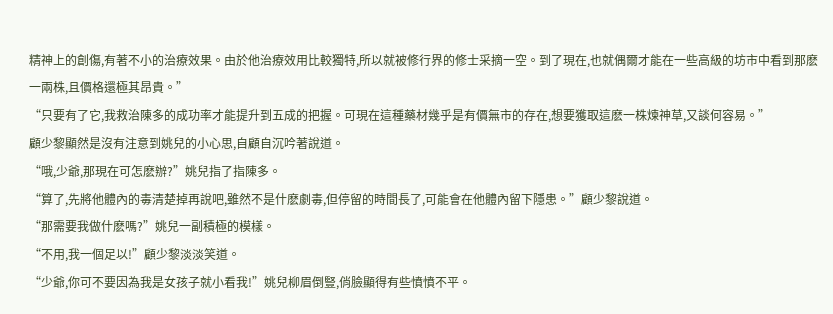精神上的創傷,有著不小的治療效果。由於他治療效用比較獨特,所以就被修行界的修士采摘一空。到了現在,也就偶爾才能在一些高級的坊市中看到那麽一兩株,且價格還極其昂貴。”
“只要有了它,我救治陳多的成功率才能提升到五成的把握。可現在這種藥材幾乎是有價無市的存在,想要獲取這麽一株煉神草,又談何容易。”
顧少黎顯然是沒有注意到姚兒的小心思,自顧自沉吟著說道。
“哦,少爺,那現在可怎麽辦?”姚兒指了指陳多。
“算了,先將他體內的毒清楚掉再說吧,雖然不是什麽劇毒,但停留的時間長了,可能會在他體內留下隱患。”顧少黎說道。
“那需要我做什麽嗎?”姚兒一副積極的模樣。
“不用,我一個足以!”顧少黎淡淡笑道。
“少爺,你可不要因為我是女孩子就小看我!”姚兒柳眉倒豎,俏臉顯得有些憤憤不平。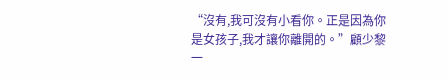“沒有,我可沒有小看你。正是因為你是女孩子,我才讓你離開的。”顧少黎一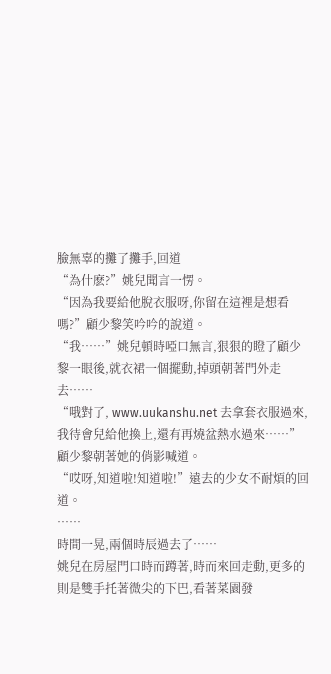臉無辜的攤了攤手,回道
“為什麽?”姚兒聞言一愣。
“因為我要給他脫衣服呀,你留在這裡是想看嗎?”顧少黎笑吟吟的說道。
“我……”姚兒頓時啞口無言,狠狠的瞪了顧少黎一眼後,就衣裙一個擺動,掉頭朝著門外走去……
“哦對了, www.uukanshu.net 去拿套衣服過來,我待會兒給他換上,還有再燒盆熱水過來……”顧少黎朝著她的俏影喊道。
“哎呀,知道啦!知道啦!”遠去的少女不耐煩的回道。
……
時間一晃,兩個時辰過去了……
姚兒在房屋門口時而蹲著,時而來回走動,更多的則是雙手托著微尖的下巴,看著菜園發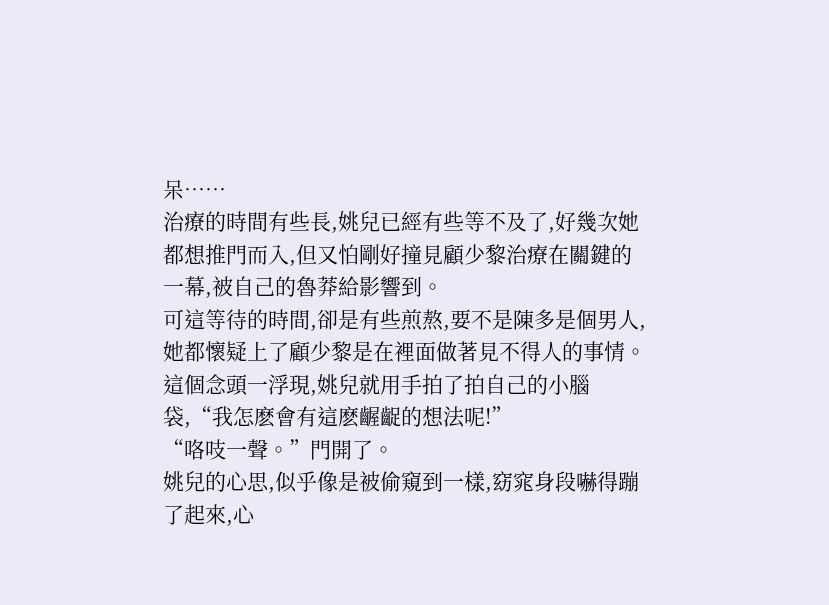呆……
治療的時間有些長,姚兒已經有些等不及了,好幾次她都想推門而入,但又怕剛好撞見顧少黎治療在關鍵的一幕,被自己的魯莽給影響到。
可這等待的時間,卻是有些煎熬,要不是陳多是個男人,她都懷疑上了顧少黎是在裡面做著見不得人的事情。
這個念頭一浮現,姚兒就用手拍了拍自己的小腦袋,“我怎麽會有這麽齷齪的想法呢!”
“咯吱一聲。”門開了。
姚兒的心思,似乎像是被偷窺到一樣,窈窕身段嚇得蹦了起來,心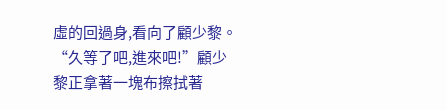虛的回過身,看向了顧少黎。
“久等了吧,進來吧!”顧少黎正拿著一塊布擦拭著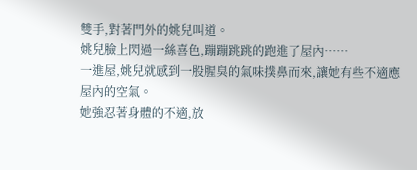雙手,對著門外的姚兒叫道。
姚兒臉上閃過一絲喜色,蹦蹦跳跳的跑進了屋內……
一進屋,姚兒就感到一股腥臭的氣味撲鼻而來,讓她有些不適應屋內的空氣。
她強忍著身體的不適,放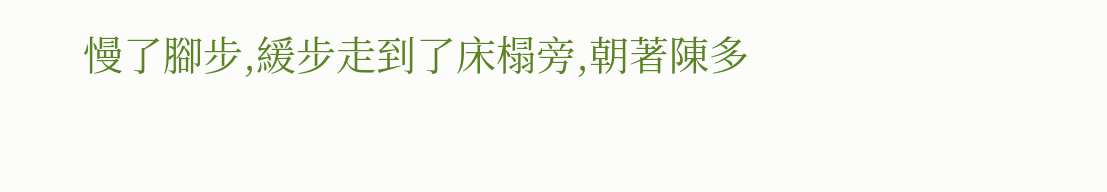慢了腳步,緩步走到了床榻旁,朝著陳多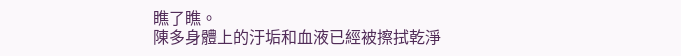瞧了瞧。
陳多身體上的汙垢和血液已經被擦拭乾淨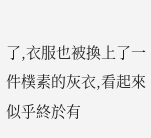了,衣服也被換上了一件樸素的灰衣,看起來似乎終於有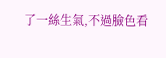了一絲生氣,不過臉色看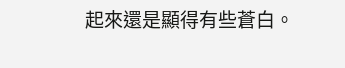起來還是顯得有些蒼白。